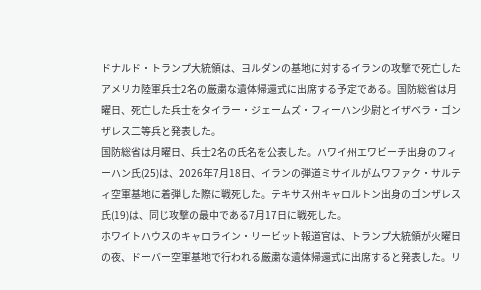ドナルド・トランプ大統領は、ヨルダンの基地に対するイランの攻撃で死亡したアメリカ陸軍兵士2名の厳粛な遺体帰還式に出席する予定である。国防総省は月曜日、死亡した兵士をタイラー・ジェームズ・フィーハン少尉とイザベラ・ゴンザレス二等兵と発表した。
国防総省は月曜日、兵士2名の氏名を公表した。ハワイ州エワビーチ出身のフィーハン氏(25)は、2026年7月18日、イランの弾道ミサイルがムワファク・サルティ空軍基地に着弾した際に戦死した。テキサス州キャロルトン出身のゴンザレス氏(19)は、同じ攻撃の最中である7月17日に戦死した。
ホワイトハウスのキャロライン・リービット報道官は、トランプ大統領が火曜日の夜、ドーバー空軍基地で行われる厳粛な遺体帰還式に出席すると発表した。リ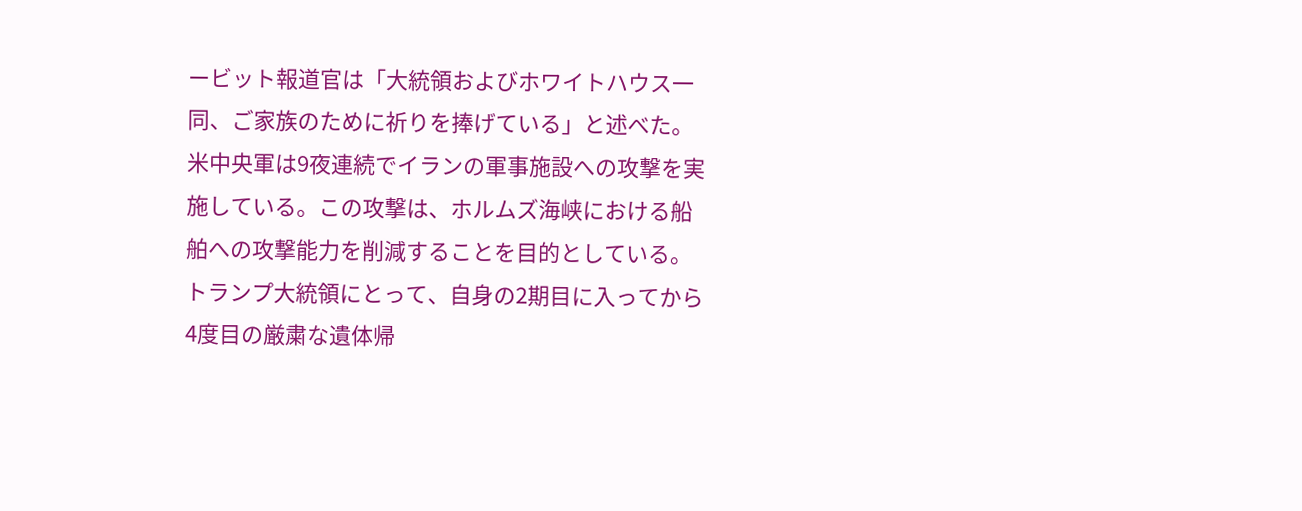ービット報道官は「大統領およびホワイトハウス一同、ご家族のために祈りを捧げている」と述べた。
米中央軍は9夜連続でイランの軍事施設への攻撃を実施している。この攻撃は、ホルムズ海峡における船舶への攻撃能力を削減することを目的としている。
トランプ大統領にとって、自身の2期目に入ってから4度目の厳粛な遺体帰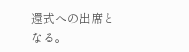還式への出席となる。